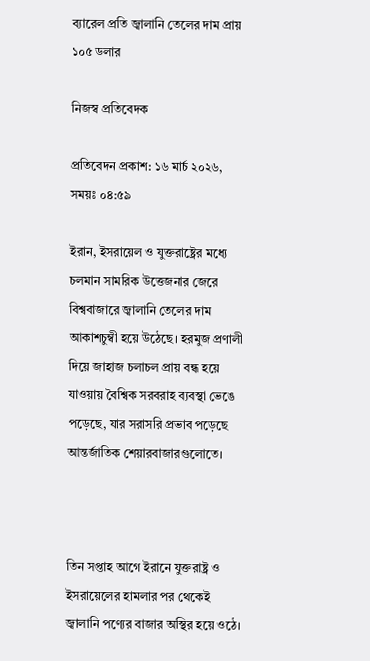ব্যারেল প্রতি জ্বালানি তেলের দাম প্রায় ১০৫ ডলার

নিজস্ব প্রতিবেদক

প্রতিবেদন প্রকাশ: ১৬ মার্চ ২০২৬, সময়ঃ ০৪:৫৯

ইরান, ইসরায়েল ও যুক্তরাষ্ট্রের মধ্যে চলমান সামরিক উত্তেজনার জেরে বিশ্ববাজারে জ্বালানি তেলের দাম আকাশচুম্বী হয়ে উঠেছে। হরমুজ প্রণালী দিয়ে জাহাজ চলাচল প্রায় বন্ধ হয়ে যাওয়ায় বৈশ্বিক সরবরাহ ব্যবস্থা ভেঙে পড়েছে, যার সরাসরি প্রভাব পড়েছে আন্তর্জাতিক শেয়ারবাজারগুলোতে।



তিন সপ্তাহ আগে ইরানে যুক্তরাষ্ট্র ও ইসরায়েলের হামলার পর থেকেই জ্বালানি পণ্যের বাজার অস্থির হয়ে ওঠে।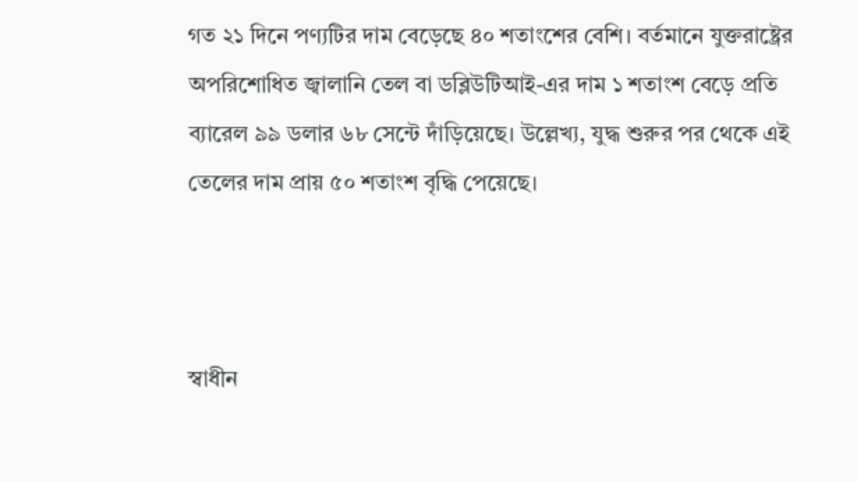গত ২১ দিনে পণ্যটির দাম বেড়েছে ৪০ শতাংশের বেশি। বর্তমানে যুক্তরাষ্ট্রের অপরিশোধিত জ্বালানি তেল বা ডব্লিউটিআই-এর দাম ১ শতাংশ বেড়ে প্রতি ব্যারেল ৯৯ ডলার ৬৮ সেন্টে দাঁড়িয়েছে। উল্লেখ্য, যুদ্ধ শুরুর পর থেকে এই তেলের দাম প্রায় ৫০ শতাংশ বৃদ্ধি পেয়েছে।



স্বাধীন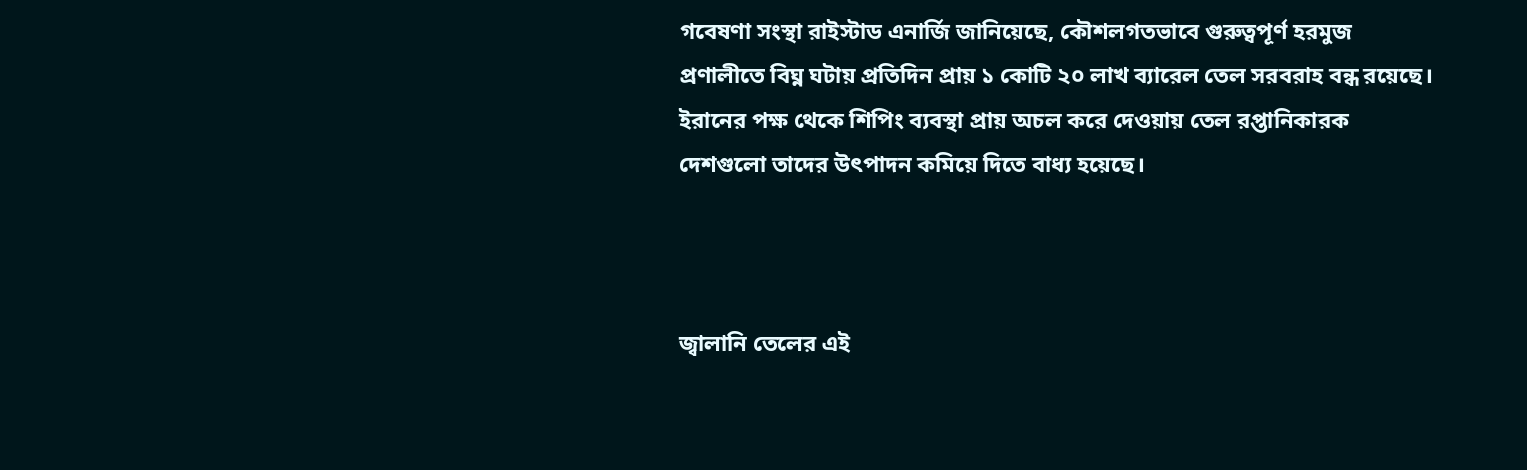গবেষণা সংস্থা রাইস্টাড এনার্জি জানিয়েছে, কৌশলগতভাবে গুরুত্বপূর্ণ হরমুজ প্রণালীতে বিঘ্ন ঘটায় প্রতিদিন প্রায় ১ কোটি ২০ লাখ ব্যারেল তেল সরবরাহ বন্ধ রয়েছে। ইরানের পক্ষ থেকে শিপিং ব্যবস্থা প্রায় অচল করে দেওয়ায় তেল রপ্তানিকারক দেশগুলো তাদের উৎপাদন কমিয়ে দিতে বাধ্য হয়েছে।



জ্বালানি তেলের এই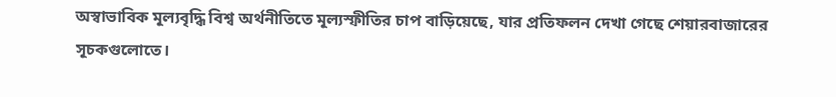অস্বাভাবিক মূল্যবৃদ্ধি বিশ্ব অর্থনীতিতে মূল্যস্ফীতির চাপ বাড়িয়েছে, যার প্রতিফলন দেখা গেছে শেয়ারবাজারের সূচকগুলোতে।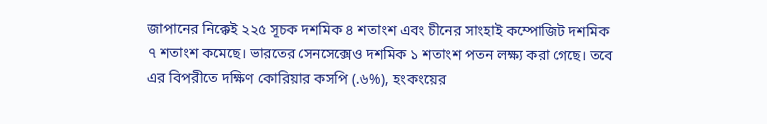জাপানের নিক্কেই ২২৫ সূচক দশমিক ৪ শতাংশ এবং চীনের সাংহাই কম্পোজিট দশমিক ৭ শতাংশ কমেছে। ভারতের সেনসেক্সেও দশমিক ১ শতাংশ পতন লক্ষ্য করা গেছে। তবে এর বিপরীতে দক্ষিণ কোরিয়ার কসপি (.৬%), হংকংয়ের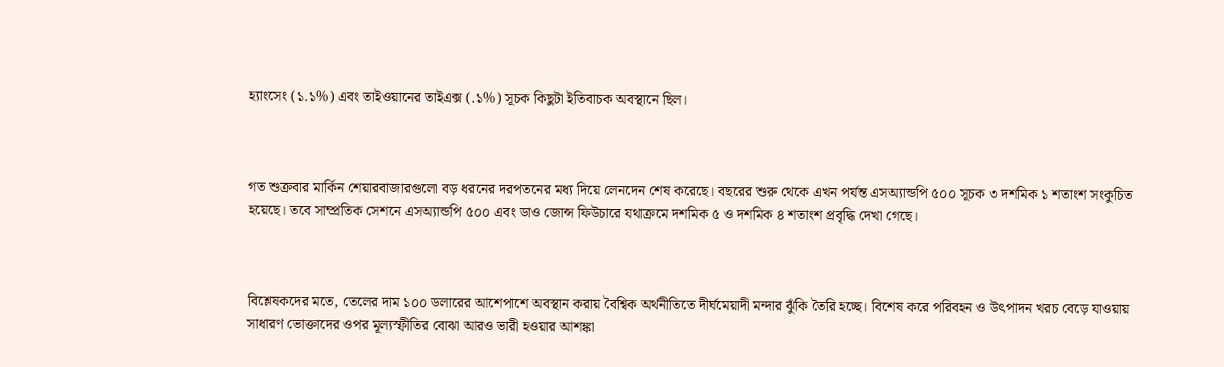হ্যাংসেং (১.১%) এবং তাইওয়ানের তাইএক্স (.১%) সূচক কিছুটা ইতিবাচক অবস্থানে ছিল।



গত শুক্রবার মার্কিন শেয়ারবাজারগুলো বড় ধরনের দরপতনের মধ্য দিয়ে লেনদেন শেষ করেছে। বছরের শুরু থেকে এখন পর্যন্ত এসঅ্যান্ডপি ৫০০ সূচক ৩ দশমিক ১ শতাংশ সংকুচিত হয়েছে। তবে সাম্প্রতিক সেশনে এসঅ্যান্ডপি ৫০০ এবং ডাও জোন্স ফিউচারে যথাক্রমে দশমিক ৫ ও দশমিক ৪ শতাংশ প্রবৃদ্ধি দেখা গেছে।



বিশ্লেষকদের মতে, তেলের দাম ১০০ ডলারের আশেপাশে অবস্থান করায় বৈশ্বিক অর্থনীতিতে দীর্ঘমেয়াদী মন্দার ঝুঁকি তৈরি হচ্ছে। বিশেষ করে পরিবহন ও উৎপাদন খরচ বেড়ে যাওয়ায় সাধারণ ভোক্তাদের ওপর মূল্যস্ফীতির বোঝা আরও ভারী হওয়ার আশঙ্কা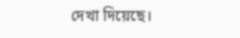দেখা দিয়েছে।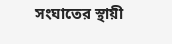সংঘাতের স্থায়ী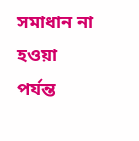সমাধান না হওয়া পর্যন্ত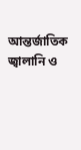আন্তর্জাতিক জ্বালানি ও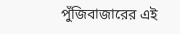পুঁজিবাজারের এই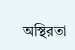অস্থিরতা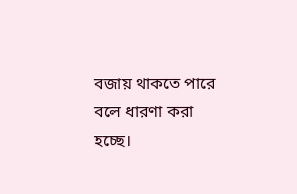বজায় থাকতে পারে বলে ধারণা করা হচ্ছে।